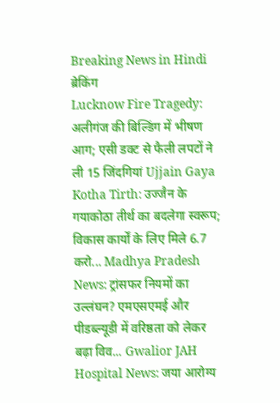Breaking News in Hindi
ब्रेकिंग
Lucknow Fire Tragedy: अलीगंज की बिल्डिंग में भीषण आग; एसी डक्ट से फैली लपटों ने ली 15 जिंदगियां Ujjain Gaya Kotha Tirth: उज्जैन के गयाकोठा तीर्थ का बदलेगा स्वरूप; विकास कार्यों के लिए मिले 6.7 करो... Madhya Pradesh News: ट्रांसफर नियमों का उल्लंघन? एमएसएमई और पीडब्ल्यूडी में वरिष्ठता को लेकर बढ़ा विव... Gwalior JAH Hospital News: जया आरोग्य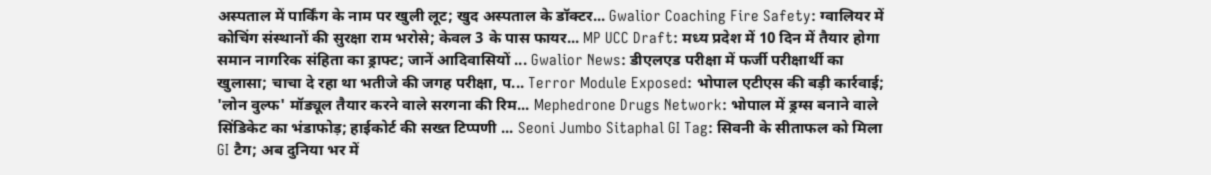अस्पताल में पार्किंग के नाम पर खुली लूट; खुद अस्पताल के डॉक्टर... Gwalior Coaching Fire Safety: ग्वालियर में कोचिंग संस्थानों की सुरक्षा राम भरोसे; केवल 3 के पास फायर... MP UCC Draft: मध्य प्रदेश में 10 दिन में तैयार होगा समान नागरिक संहिता का ड्राफ्ट; जानें आदिवासियों ... Gwalior News: डीएलएड परीक्षा में फर्जी परीक्षार्थी का खुलासा; चाचा दे रहा था भतीजे की जगह परीक्षा, प... Terror Module Exposed: भोपाल एटीएस की बड़ी कार्रवाई; 'लोन वुल्फ' मॉड्यूल तैयार करने वाले सरगना की रिम... Mephedrone Drugs Network: भोपाल में ड्रग्स बनाने वाले सिंडिकेट का भंडाफोड़; हाईकोर्ट की सख्त टिप्पणी ... Seoni Jumbo Sitaphal GI Tag: सिवनी के सीताफल को मिला GI टैग; अब दुनिया भर में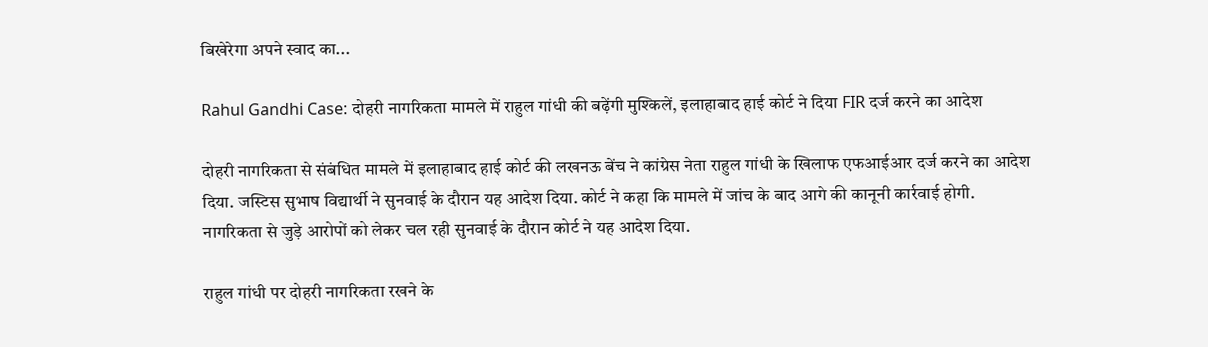बिखेरेगा अपने स्वाद का...

Rahul Gandhi Case: दोहरी नागरिकता मामले में राहुल गांधी की बढ़ेंगी मुश्किलें, इलाहाबाद हाई कोर्ट ने दिया FIR दर्ज करने का आदेश

दोहरी नागरिकता से संबंधित मामले में इलाहाबाद हाई कोर्ट की लखनऊ बेंच ने कांग्रेस नेता राहुल गांधी के खिलाफ एफआईआर दर्ज करने का आदेश दिया. जस्टिस सुभाष विद्यार्थी ने सुनवाई के दौरान यह आदेश दिया. कोर्ट ने कहा कि मामले में जांच के बाद आगे की कानूनी कार्रवाई होगी. नागरिकता से जुड़े आरोपों को लेकर चल रही सुनवाई के दौरान कोर्ट ने यह आदेश दिया.

राहुल गांधी पर दोहरी नागरिकता रखने के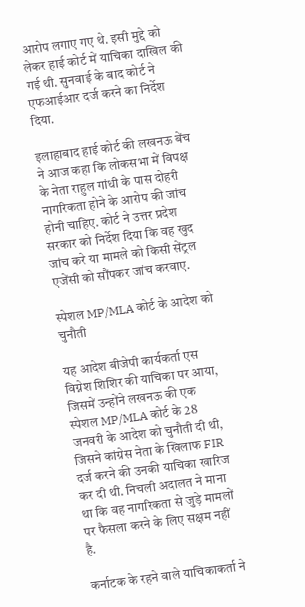आरोप लगाए गए थे. इसी मुद्दे को लेकर हाई कोर्ट में याचिका दाखिल की गई थी. सुनवाई के बाद कोर्ट ने एफआईआर दर्ज करने का निर्देश दिया.

इलाहाबाद हाई कोर्ट की लखनऊ बेंच ने आज कहा कि लोकसभा में विपक्ष के नेता राहुल गांधी के पास दोहरी नागरिकता होने के आरोप की जांच होनी चाहिए. कोर्ट ने उत्तर प्रदेश सरकार को निर्देश दिया कि वह खुद जांच करे या मामले को किसी सेंट्रल एजेंसी को सौंपकर जांच करवाए.

स्पेशल MP/MLA कोर्ट के आदेश को चुनौती

यह आदेश बीजेपी कार्यकर्ता एस विग्नेश शिशिर की याचिका पर आया, जिसमें उन्होंने लखनऊ की एक स्पेशल MP/MLA कोर्ट के 28 जनवरी के आदेश को चुनौती दी थी, जिसने कांग्रेस नेता के खिलाफ FIR दर्ज करने की उनकी याचिका खारिज कर दी थी. निचली अदालत ने माना था कि वह नागरिकता से जुड़े मामलों पर फैसला करने के लिए सक्षम नहीं है.

कर्नाटक के रहने वाले याचिकाकर्ता ने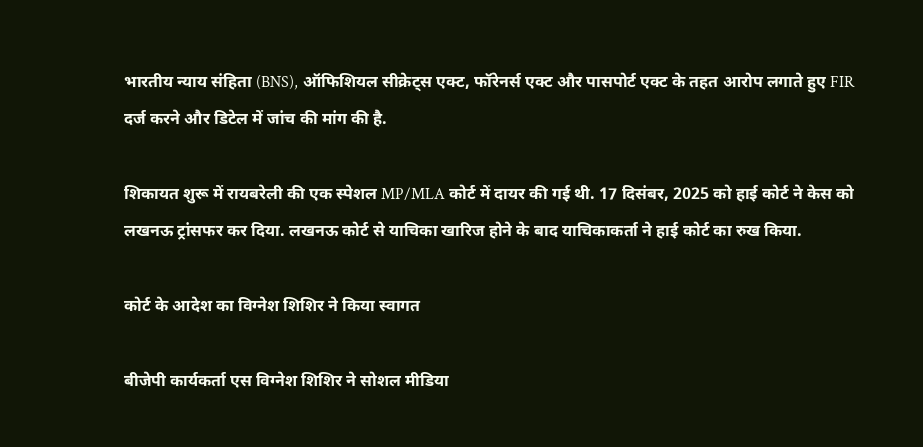भारतीय न्याय संहिता (BNS), ऑफिशियल सीक्रेट्स एक्ट, फॉरेनर्स एक्ट और पासपोर्ट एक्ट के तहत आरोप लगाते हुए FIR दर्ज करने और डिटेल में जांच की मांग की है.

शिकायत शुरू में रायबरेली की एक स्पेशल MP/MLA कोर्ट में दायर की गई थी. 17 दिसंबर, 2025 को हाई कोर्ट ने केस को लखनऊ ट्रांसफर कर दिया. लखनऊ कोर्ट से याचिका खारिज होने के बाद याचिकाकर्ता ने हाई कोर्ट का रुख किया.

कोर्ट के आदेश का विग्नेश शिशिर ने किया स्वागत

बीजेपी कार्यकर्ता एस विग्नेश शिशिर ने सोशल मीडिया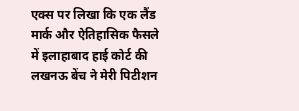एक्स पर लिखा कि एक लैंड मार्क और ऐतिहासिक फैसले में इलाहाबाद हाई कोर्ट की लखनऊ बेंच ने मेरी पिटीशन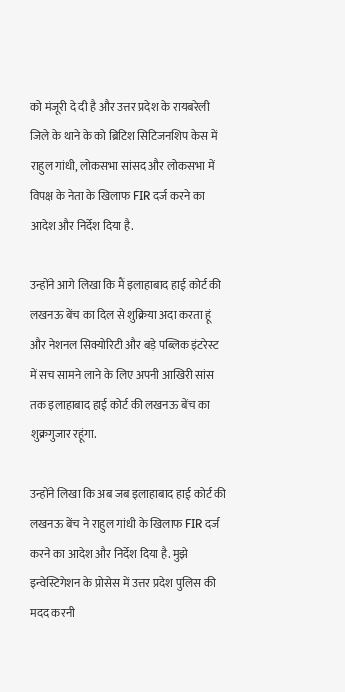को मंजूरी दे दी है और उत्तर प्रदेश के रायबरेली जिले के थाने के को ब्रिटिश सिटिजनशिप केस में राहुल गांधी, लोकसभा सांसद और लोकसभा में विपक्ष के नेता के खिलाफ FIR दर्ज करने का आदेश और निर्देश दिया है.

उन्होंने आगे लिखा कि मैं इलाहाबाद हाई कोर्ट की लखनऊ बेंच का दिल से शुक्रिया अदा करता हूं और नेशनल सिक्योरिटी और बड़े पब्लिक इंटरेस्ट में सच सामने लाने के लिए अपनी आखिरी सांस तक इलाहाबाद हाई कोर्ट की लखनऊ बेंच का शुक्रगुजार रहूंगा.

उन्होंने लिखा कि अब जब इलाहाबाद हाई कोर्ट की लखनऊ बेंच ने राहुल गांधी के खिलाफ FIR दर्ज करने का आदेश और निर्देश दिया है. मुझे इन्वेस्टिगेशन के प्रोसेस में उत्तर प्रदेश पुलिस की मदद करनी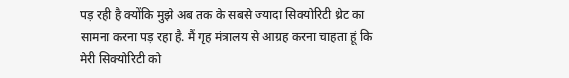पड़ रही है क्योंकि मुझे अब तक के सबसे ज्यादा सिक्योरिटी थ्रेट का सामना करना पड़ रहा है. मैं गृह मंत्रालय से आग्रह करना चाहता हूं कि मेरी सिक्योरिटी को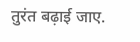तुरंत बढ़ाई जाए.